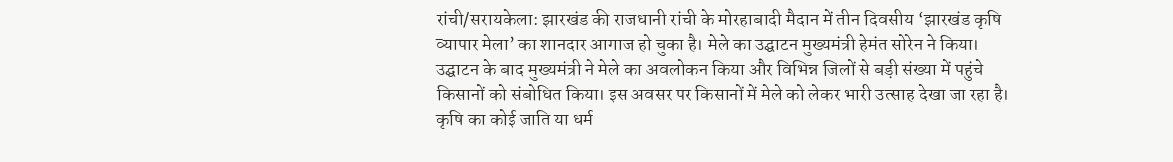रांची/सरायकेला: झारखंड की राजधानी रांची के मोरहाबादी मैदान में तीन दिवसीय ‘झारखंड कृषि व्यापार मेला’ का शानदार आगाज हो चुका है। मेले का उद्घाटन मुख्यमंत्री हेमंत सोरेन ने किया। उद्घाटन के बाद मुख्यमंत्री ने मेले का अवलोकन किया और विभिन्न जिलों से बड़ी संख्या में पहुंचे किसानों को संबोधित किया। इस अवसर पर किसानों में मेले को लेकर भारी उत्साह देखा जा रहा है।
कृषि का कोई जाति या धर्म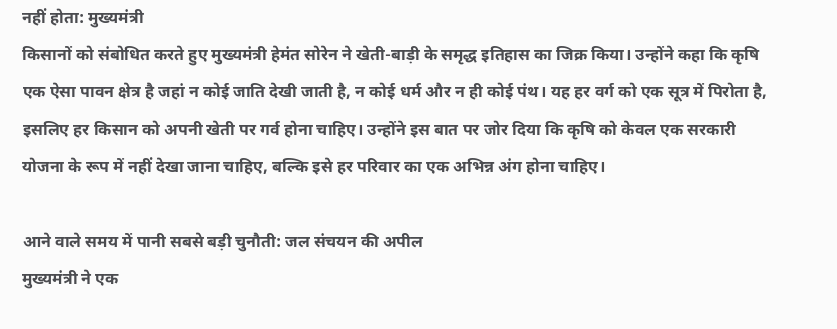नहीं होता: मुख्यमंत्री
किसानों को संबोधित करते हुए मुख्यमंत्री हेमंत सोरेन ने खेती-बाड़ी के समृद्ध इतिहास का जिक्र किया। उन्होंने कहा कि कृषि एक ऐसा पावन क्षेत्र है जहां न कोई जाति देखी जाती है, न कोई धर्म और न ही कोई पंथ। यह हर वर्ग को एक सूत्र में पिरोता है, इसलिए हर किसान को अपनी खेती पर गर्व होना चाहिए। उन्होंने इस बात पर जोर दिया कि कृषि को केवल एक सरकारी योजना के रूप में नहीं देखा जाना चाहिए, बल्कि इसे हर परिवार का एक अभिन्न अंग होना चाहिए।

आने वाले समय में पानी सबसे बड़ी चुनौती: जल संचयन की अपील
मुख्यमंत्री ने एक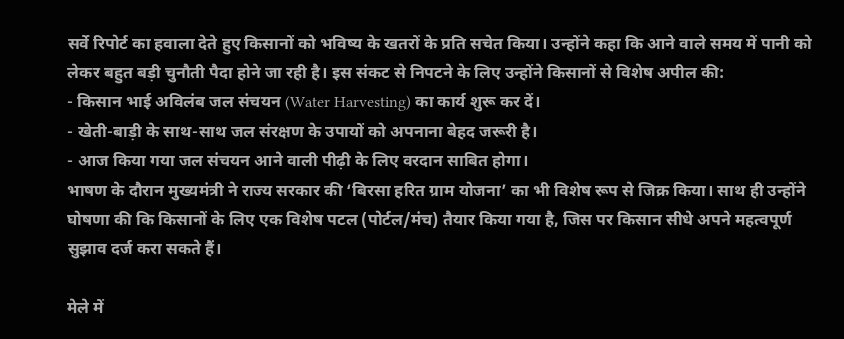सर्वे रिपोर्ट का हवाला देते हुए किसानों को भविष्य के खतरों के प्रति सचेत किया। उन्होंने कहा कि आने वाले समय में पानी को लेकर बहुत बड़ी चुनौती पैदा होने जा रही है। इस संकट से निपटने के लिए उन्होंने किसानों से विशेष अपील की:
- किसान भाई अविलंब जल संचयन (Water Harvesting) का कार्य शुरू कर दें।
- खेती-बाड़ी के साथ-साथ जल संरक्षण के उपायों को अपनाना बेहद जरूरी है।
- आज किया गया जल संचयन आने वाली पीढ़ी के लिए वरदान साबित होगा।
भाषण के दौरान मुख्यमंत्री ने राज्य सरकार की ‘बिरसा हरित ग्राम योजना’ का भी विशेष रूप से जिक्र किया। साथ ही उन्होंने घोषणा की कि किसानों के लिए एक विशेष पटल (पोर्टल/मंच) तैयार किया गया है, जिस पर किसान सीधे अपने महत्वपूर्ण सुझाव दर्ज करा सकते हैं।

मेले में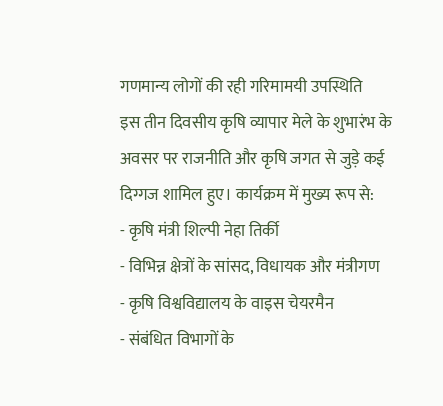गणमान्य लोगों की रही गरिमामयी उपस्थिति
इस तीन दिवसीय कृषि व्यापार मेले के शुभारंभ के अवसर पर राजनीति और कृषि जगत से जुड़े कई दिग्गज शामिल हुए। कार्यक्रम में मुख्य रूप से:
- कृषि मंत्री शिल्पी नेहा तिर्की
- विभिन्न क्षेत्रों के सांसद, विधायक और मंत्रीगण
- कृषि विश्वविद्यालय के वाइस चेयरमैन
- संबंधित विभागों के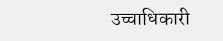उच्चाधिकारी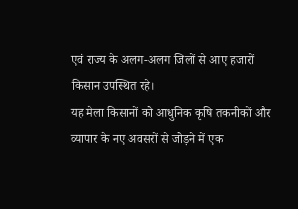एवं राज्य के अलग-अलग जिलों से आए हजारों किसान उपस्थित रहे।
यह मेला किसानों को आधुनिक कृषि तकनीकों और व्यापार के नए अवसरों से जोड़ने में एक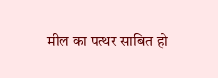मील का पत्थर साबित हो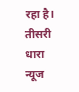रहा है।
तीसरी धारा न्यूज